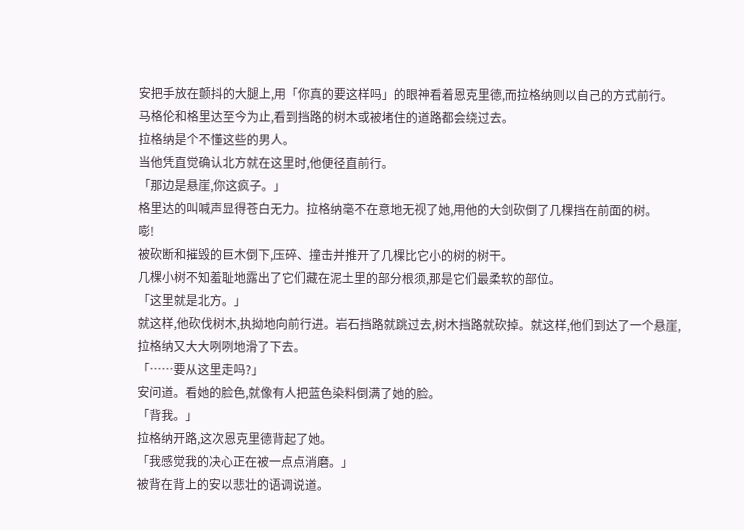安把手放在颤抖的大腿上,用「你真的要这样吗」的眼神看着恩克里德,而拉格纳则以自己的方式前行。
马格伦和格里达至今为止,看到挡路的树木或被堵住的道路都会绕过去。
拉格纳是个不懂这些的男人。
当他凭直觉确认北方就在这里时,他便径直前行。
「那边是悬崖,你这疯子。」
格里达的叫喊声显得苍白无力。拉格纳毫不在意地无视了她,用他的大剑砍倒了几棵挡在前面的树。
嘭!
被砍断和摧毁的巨木倒下,压碎、撞击并推开了几棵比它小的树的树干。
几棵小树不知羞耻地露出了它们藏在泥土里的部分根须,那是它们最柔软的部位。
「这里就是北方。」
就这样,他砍伐树木,执拗地向前行进。岩石挡路就跳过去,树木挡路就砍掉。就这样,他们到达了一个悬崖,拉格纳又大大咧咧地滑了下去。
「……要从这里走吗?」
安问道。看她的脸色,就像有人把蓝色染料倒满了她的脸。
「背我。」
拉格纳开路,这次恩克里德背起了她。
「我感觉我的决心正在被一点点消磨。」
被背在背上的安以悲壮的语调说道。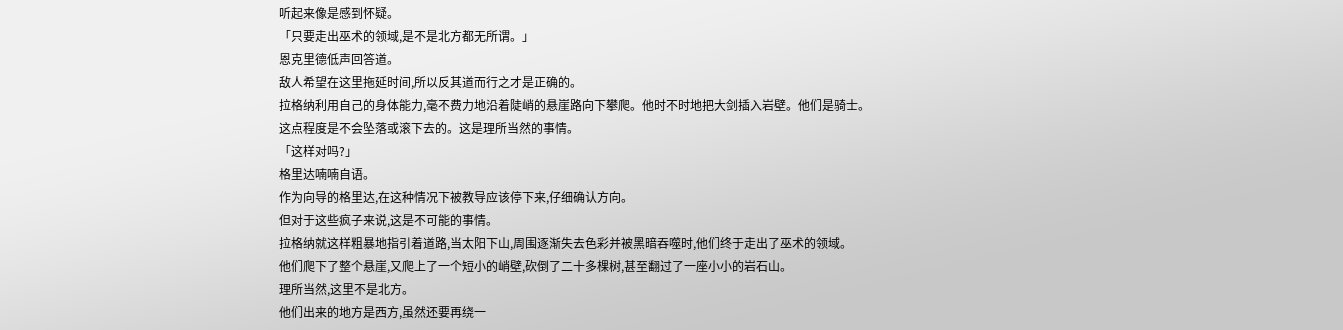听起来像是感到怀疑。
「只要走出巫术的领域,是不是北方都无所谓。」
恩克里德低声回答道。
敌人希望在这里拖延时间,所以反其道而行之才是正确的。
拉格纳利用自己的身体能力,毫不费力地沿着陡峭的悬崖路向下攀爬。他时不时地把大剑插入岩壁。他们是骑士。
这点程度是不会坠落或滚下去的。这是理所当然的事情。
「这样对吗?」
格里达喃喃自语。
作为向导的格里达,在这种情况下被教导应该停下来,仔细确认方向。
但对于这些疯子来说,这是不可能的事情。
拉格纳就这样粗暴地指引着道路,当太阳下山,周围逐渐失去色彩并被黑暗吞噬时,他们终于走出了巫术的领域。
他们爬下了整个悬崖,又爬上了一个短小的峭壁,砍倒了二十多棵树,甚至翻过了一座小小的岩石山。
理所当然,这里不是北方。
他们出来的地方是西方,虽然还要再绕一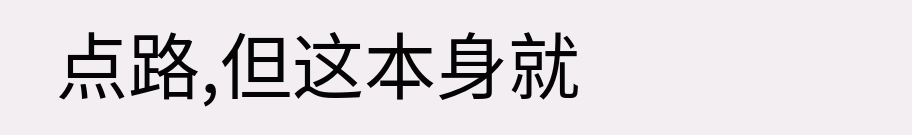点路,但这本身就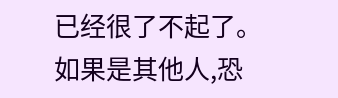已经很了不起了。
如果是其他人,恐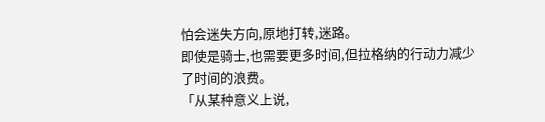怕会迷失方向,原地打转,迷路。
即使是骑士,也需要更多时间,但拉格纳的行动力减少了时间的浪费。
「从某种意义上说,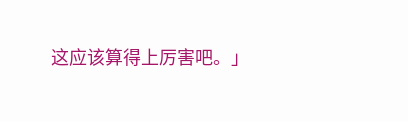这应该算得上厉害吧。」